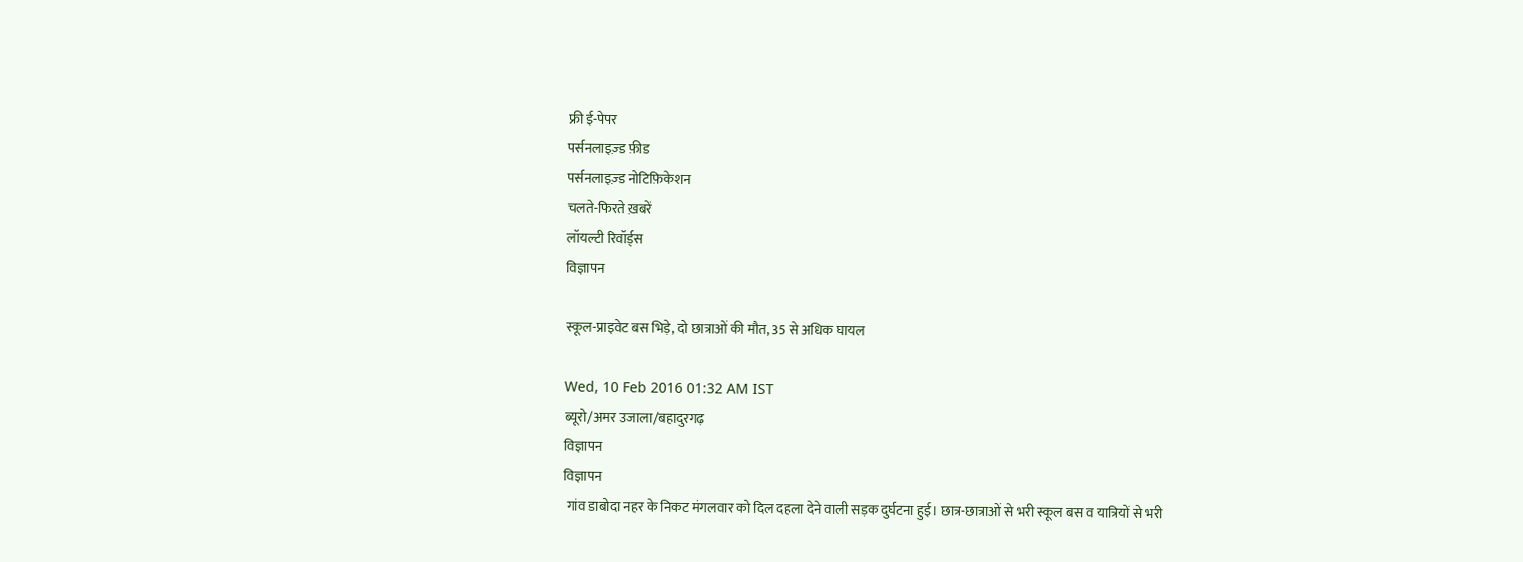फ्री ई-पेपर
पर्सनलाइज़्ड फ़ीड
पर्सनलाइज़्ड नोटिफ़िकेशन
चलते-फिरते ख़बरें
लॉयल्टी रिवॉर्ड्स
विज्ञापन

स्कूल-प्राइवेट बस भिड़े, दो छात्राओं की मौत, 35 से अधिक घायल

Wed, 10 Feb 2016 01:32 AM IST
ब्यूरो/अमर उजाला/बहादुरगढ़
विज्ञापन
विज्ञापन
 गांव डाबोदा नहर के निकट मंगलवार को दिल दहला देने वाली सड़क दुर्घटना हुई। छात्र-छात्राओं से भरी स्कूल बस व यात्रियों से भरी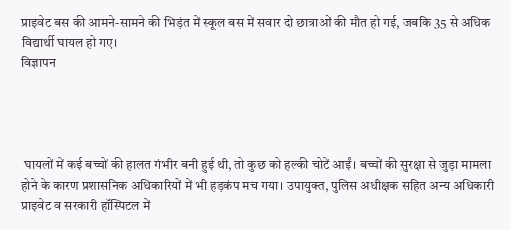प्राइवेट बस की आमने-सामने की भिड़ंत में स्कूल बस में सवार दो छात्राओं की मौत हो गई, जबकि 35 से अधिक विद्यार्थी घायल हो गए।
विज्ञापन




 घायलों में कई बच्चों की हालत गंभीर बनी हुई थी, तो कुछ को हल्की चोटें आईं। बच्चों की सुरक्षा से जुड़ा मामला होने के कारण प्रशासनिक अधिकारियों में भी हड़कंप मच गया। उपायुक्त, पुलिस अधीक्षक सहित अन्य अधिकारी प्राइवेट व सरकारी हॉस्पिटल में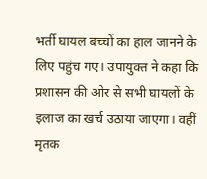भर्ती घायल बच्चों का हाल जानने के लिए पहुंच गए। उपायुक्त ने कहा कि प्रशासन की ओर से सभी घायलों के इलाज का खर्च उठाया जाएगा। वहीं मृतक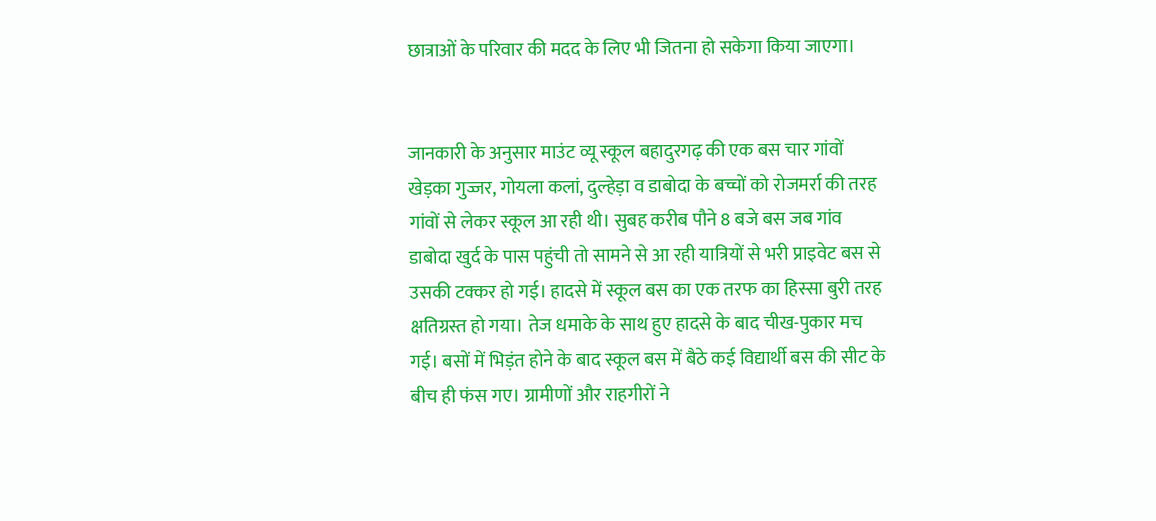छात्राओं के परिवार की मदद के लिए भी जितना हो सकेगा किया जाएगा।


जानकारी के अनुसार माउंट व्यू स्कूल बहादुरगढ़ की एक बस चार गांवों खेड़का गुज्जर, गोयला कलां, दुल्हेड़ा व डाबोदा के बच्चों को रोजमर्रा की तरह गांवों से लेकर स्कूल आ रही थी। सुबह करीब पौने 8 बजे बस जब गांव डाबोदा खुर्द के पास पहुंची तो सामने से आ रही यात्रियों से भरी प्राइवेट बस से उसकी टक्कर हो गई। हादसे में स्कूल बस का एक तरफ का हिस्सा बुरी तरह क्षतिग्रस्त हो गया। तेज धमाके के साथ हुए हादसे के बाद चीख-पुकार मच गई। बसों में भिड़ंत होने के बाद स्कूल बस में बैठे कई विद्यार्थी बस की सीट के बीच ही फंस गए। ग्रामीणों और राहगीरों ने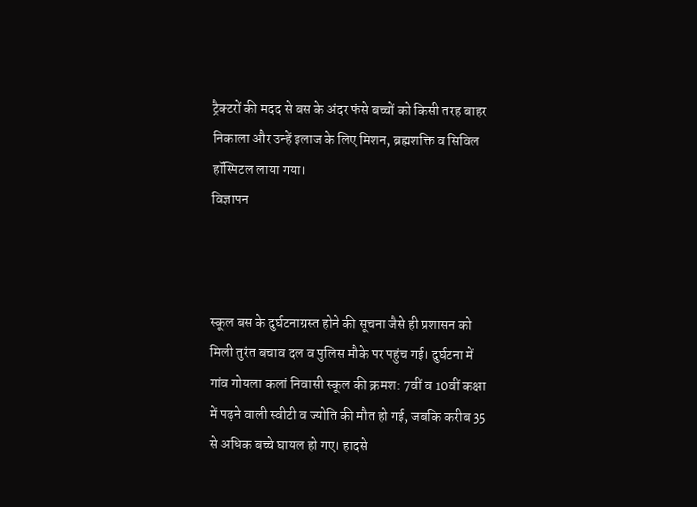ट्रैक्टरों की मदद से बस के अंदर फंसे बच्चों को किसी तरह बाहर निकाला और उन्हें इलाज के लिए मिशन, ब्रह्मशक्ति व सिविल हॉस्पिटल लाया गया।
विज्ञापन



स्कूल बस के दुर्घटनाग्रस्त होने की सूचना जैसे ही प्रशासन को मिली तुरंत बचाव दल व पुलिस मौके पर पहुंच गई। दुर्घटना में गांव गोयला कलां निवासी स्कूल की क्रमश: 7वीं व 10वीं कक्षा में पढ़ने वाली स्वीटी व ज्योति की मौत हो गई, जबकि करीब 35 से अधिक बच्चे घायल हो गए। हादसे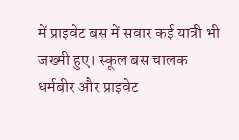में प्राइवेट बस में सवार कई यात्री भी जख्मी हुए। स्कूल बस चालक धर्मबीर और प्राइवेट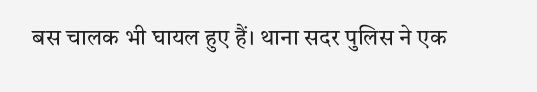बस चालक भी घायल हुए हैं। थाना सदर पुलिस ने एक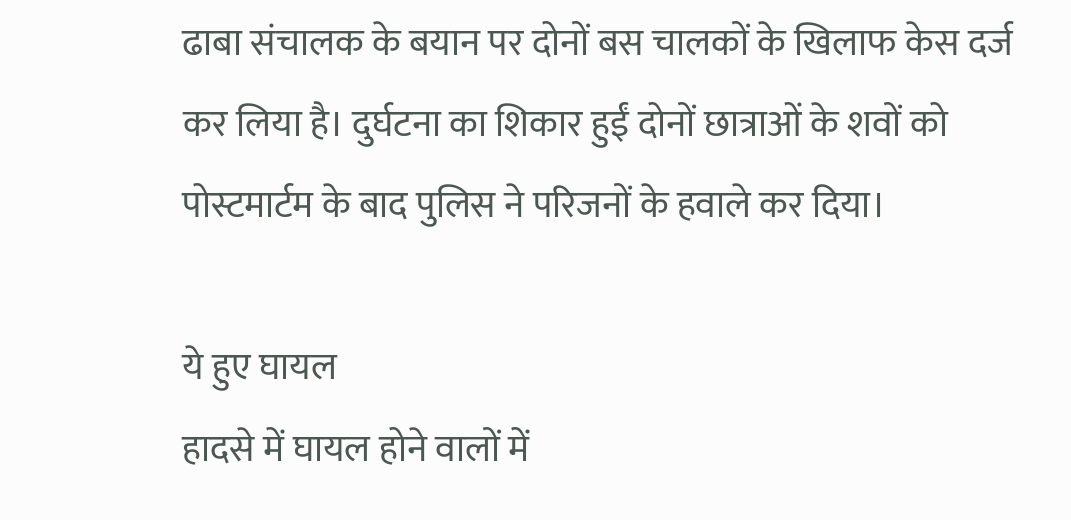ढाबा संचालक के बयान पर दोनों बस चालकों के खिलाफ केस दर्ज कर लिया है। दुर्घटना का शिकार हुईं दोनों छात्राओं के शवों को पोस्टमार्टम के बाद पुलिस ने परिजनों के हवाले कर दिया।

ये हुए घायल
हादसे में घायल होने वालों में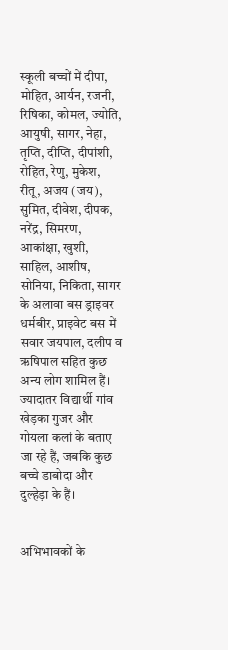स्कूली बच्चों में दीपा, मोहित, आर्यन, रजनी, रिषिका, कोमल, ज्योति, आयुषी, सागर, नेहा, तृप्ति, दीप्ति, दीपांशी, रोहित, रेणु, मुकेश, रीतू, अजय (जय), सुमित, दीवेश, दीपक, नरेंद्र, सिमरण, आकांक्षा, खुशी, साहिल, आशीष, सोनिया, निकिता, सागर के अलावा बस ड्राइवर धर्मबीर, प्राइवेट बस में सवार जयपाल, दलीप व ऋषिपाल सहित कुछ अन्य लोग शामिल हैं। ज्यादातर विद्यार्थी गांव खेड़का गुजर और गोयला कलां के बताए जा रहे हैं, जबकि कुछ बच्चे डाबोदा और दुल्हेड़ा के हैं।


अभिभावकों के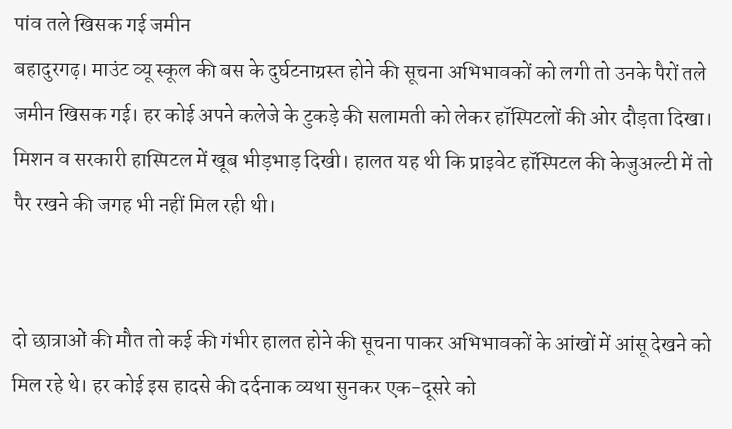पांव तले खिसक गई जमीन
बहादुरगढ़। माउंट व्यू स्कूल की बस के दुर्घटनाग्रस्त होने की सूचना अभिभावकों को लगी तो उनके पैरों तले जमीन खिसक गई। हर कोई अपने कलेजे के टुकड़े की सलामती को लेकर हॉस्पिटलों की ओर दौड़ता दिखा। मिशन व सरकारी हास्पिटल में खूब भीड़भाड़ दिखी। हालत यह थी कि प्राइवेट हॉस्पिटल की केजुअल्टी में तो पैर रखने की जगह भी नहीं मिल रही थी।


दो छात्राओं की मौत तो कई की गंभीर हालत होने की सूचना पाकर अभिभावकों के आंखों में आंसू देखने को मिल रहे थे। हर कोई इस हादसे की दर्दनाक व्यथा सुनकर एक-दूसरे को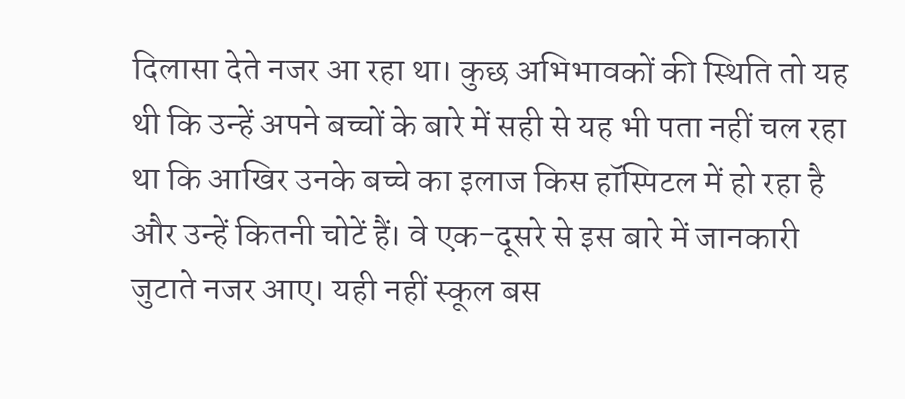दिलासा देते नजर आ रहा था। कुछ अभिभावकों की स्थिति तो यह थी कि उन्हें अपने बच्चों के बारे में सही से यह भी पता नहीं चल रहा था कि आखिर उनके बच्चे का इलाज किस हॉस्पिटल में हो रहा है और उन्हें कितनी चोटें हैं। वे एक-दूसरे से इस बारे में जानकारी जुटाते नजर आए। यही नहीं स्कूल बस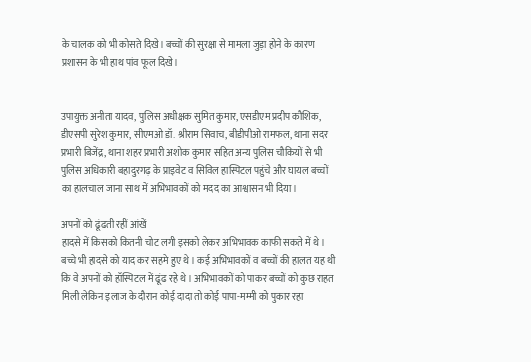के चालक को भी कोसते दिखे। बच्चों की सुरक्षा से मामला जुड़ा होने के कारण प्रशासन के भी हाथ पांव फूल दिखे।


उपायुक्त अनीता यादव, पुलिस अधीक्षक सुमित कुमार, एसडीएम प्रदीप कौशिक, डीएसपी सुरेश कुमार, सीएमओ डॉ. श्रीराम सिवाच, बीडीपीओ रामफल, थाना सदर प्रभारी बिजेंद्र, थाना शहर प्रभारी अशोक कुमार सहित अन्य पुलिस चौकियों से भी पुलिस अधिकारी बहादुरगढ़ के प्राइवेट व सिविल हास्पिटल पहुंचे और घायल बच्चों का हालचाल जाना साथ में अभिभावकों को मदद का आश्वासन भी दिया।

अपनों को ढूंढती रहीं आंखें
हादसे में किसको कितनी चोट लगी इसको लेकर अभिभावक काफी सकते में थे। बच्चे भी हादसे को याद कर सहमे हुए थे। कई अभिभावकों व बच्चों की हालत यह थी कि वे अपनों को हॉस्पिटल में ढूंढ रहे थे। अभिभावकों को पाकर बच्चों को कुछ राहत मिली लेकिन इलाज के दौरान कोई दादा तो कोई पापा-मम्मी को पुकार रहा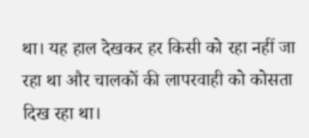था। यह हाल देखकर हर किसी को रहा नहीं जा रहा था और चालकों की लापरवाही को कोसता दिख रहा था।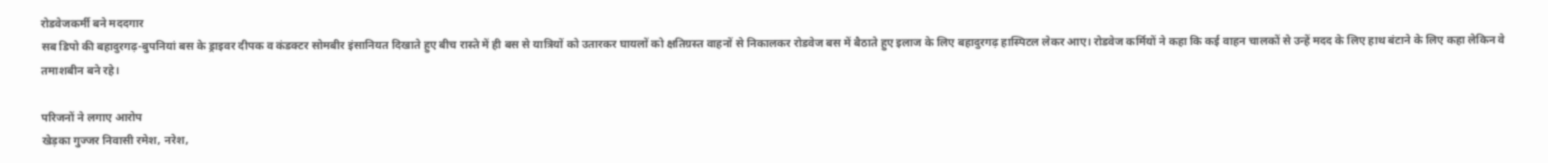रोडवेजकर्मी बने मददगार
सब डिपो की बहादुरगढ़-बुपनियां बस के ड्राइवर दीपक व कंडक्टर सोमबीर इंसानियत दिखाते हुए बीच रास्ते में ही बस से यात्रियों को उतारकर घायलों को क्षतिग्रस्त वाहनों से निकालकर रोडवेज बस में बैठाते हुए इलाज के लिए बहादुरगढ़ हास्पिटल लेकर आए। रोडवेज कर्मियों ने कहा कि कई वाहन चालकों से उन्हें मदद के लिए हाथ बंटाने के लिए कहा लेकिन वे तमाशबीन बने रहे।

परिजनों ने लगाए आरोप
खेड़का गुज्जर निवासी रमेश, नरेश,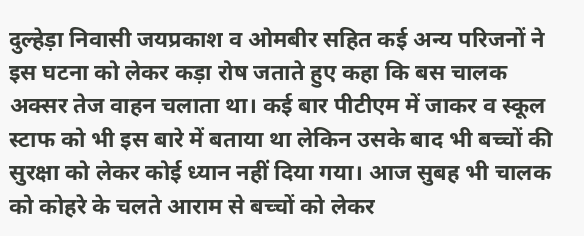दुल्हेड़ा निवासी जयप्रकाश व ओमबीर सहित कई अन्य परिजनों ने इस घटना को लेकर कड़ा रोष जताते हुए कहा कि बस चालक अक्सर तेज वाहन चलाता था। कई बार पीटीएम में जाकर व स्कूल स्टाफ को भी इस बारे में बताया था लेकिन उसके बाद भी बच्चों की सुरक्षा को लेकर कोई ध्यान नहीं दिया गया। आज सुबह भी चालक को कोहरे के चलते आराम से बच्चों को लेकर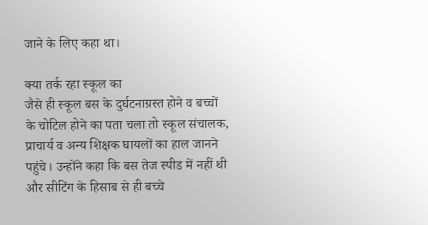जाने के लिए कहा था।

क्या तर्क रहा स्कूल का
जैसे ही स्कूल बस के दुर्घटनाग्रस्त होने व बच्चों के चोटिल होने का पता चला तो स्कूल संचालक, प्राचार्य व अन्य शिक्षक घायलों का हाल जानने पहुंचे। उन्होंने कहा कि बस तेज स्पीड में नहीं थी और सीटिंग के हिसाब से ही बच्चे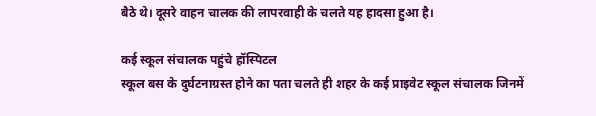बैठे थे। दूसरे वाहन चालक की लापरवाही के चलते यह हादसा हुआ है।

कई स्कूल संचालक पहुंचे हॉस्पिटल
स्कूल बस के दुर्घटनाग्रस्त होने का पता चलते ही शहर के कई प्राइवेट स्कूल संचालक जिनमें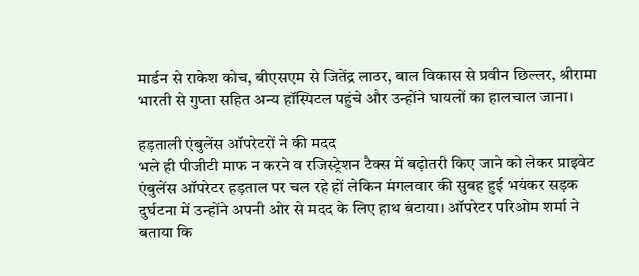मार्डन से राकेश कोच, बीएसएम से जितेंद्र लाठर, बाल विकास से प्रवीन छिल्लर, श्रीरामा भारती से गुप्ता सहित अन्य हॉस्पिटल पहुंचे और उन्होंने घायलों का हालचाल जाना।

हड़ताली एंबुलेंस ऑपरेटरों ने की मदद
भले ही पीजीटी माफ न करने व रजिस्ट्रेशन टैक्स में बढ़ोतरी किए जाने को लेकर प्राइवेट एंबुलेंस ऑपरेटर हड़ताल पर चल रहे हों लेकिन मंगलवार की सुबह हुई भयंकर सड़क दुर्घटना में उन्होंने अपनी ओर से मदद के लिए हाथ बंटाया। ऑपरेटर परिओम शर्मा ने बताया कि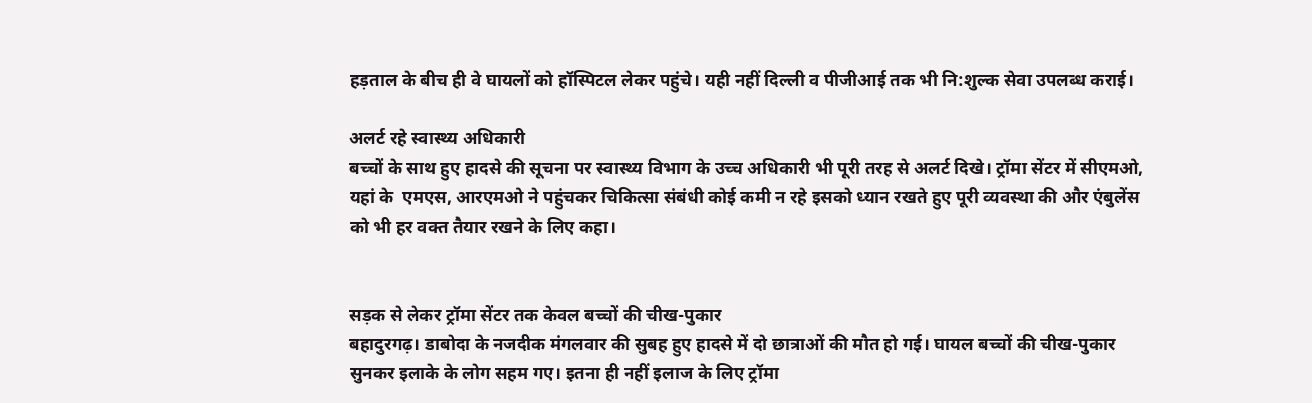हड़ताल के बीच ही वे घायलों को हॉस्पिटल लेकर पहुंचे। यही नहीं दिल्ली व पीजीआई तक भी नि:शुल्क सेवा उपलब्ध कराई।

अलर्ट रहे स्वास्थ्य अधिकारी
बच्चों के साथ हुए हादसे की सूचना पर स्वास्थ्य विभाग के उच्च अधिकारी भी पूरी तरह से अलर्ट दिखे। ट्रॉमा सेंटर में सीएमओ, यहां के  एमएस, आरएमओ ने पहुंचकर चिकित्सा संबंधी कोई कमी न रहे इसको ध्यान रखते हुए पूरी व्यवस्था की और एंबुलेंस को भी हर वक्त तैयार रखने के लिए कहा।


सड़क से लेकर ट्रॉमा सेंटर तक केवल बच्चों की चीख-पुकार
बहादुरगढ़। डाबोदा के नजदीक मंगलवार की सुबह हुए हादसे में दो छात्राओं की मौत हो गई। घायल बच्चों की चीख-पुकार सुनकर इलाके के लोग सहम गए। इतना ही नहीं इलाज के लिए ट्रॉमा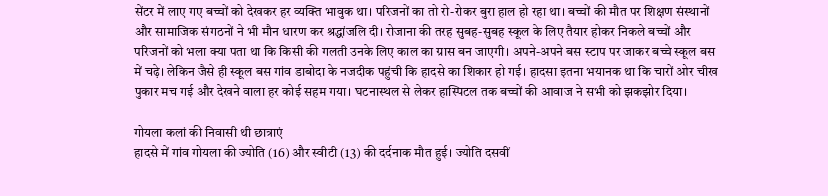सेंटर में लाए गए बच्चों को देखकर हर व्यक्ति भावुक था। परिजनों का तो रो-रोकर बुरा हाल हो रहा था। बच्चों की मौत पर शिक्षण संस्थानों और सामाजिक संगठनों ने भी मौन धारण कर श्रद्धांजलि दी। रोजाना की तरह सुबह-सुबह स्कूल के लिए तैयार होकर निकले बच्चों और परिजनों को भला क्या पता था कि किसी की गलती उनके लिए काल का ग्रास बन जाएगी। अपने-अपने बस स्टाप पर जाकर बच्चे स्कूल बस में चढ़े। लेकिन जैसे ही स्कूल बस गांव डाबोदा के नजदीक पहुंची कि हादसे का शिकार हो गई। हादसा इतना भयानक था कि चारों ओर चीख पुकार मच गई और देखने वाला हर कोई सहम गया। घटनास्थल से लेकर हास्पिटल तक बच्चों की आवाज ने सभी को झकझोर दिया।

गोयला कलां की निवासी थी छात्राएं
हादसे में गांव गोयला की ज्योति (16) और स्वीटी (13) की दर्दनाक मौत हुई। ज्योति दसवीं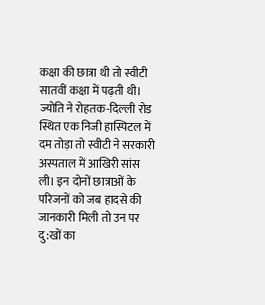कक्षा की छात्रा थी तो स्वीटी सातवीं कक्षा में पढ़ती थी। ज्योति ने रोहतक-दिल्ली रोड स्थित एक निजी हास्पिटल में दम तोड़ा तो स्वीटी ने सरकारी अस्पताल में आखिरी सांस ली। इन दोनों छात्राओं के परिजनों को जब हादसे की जानकारी मिली तो उन पर दु:खों का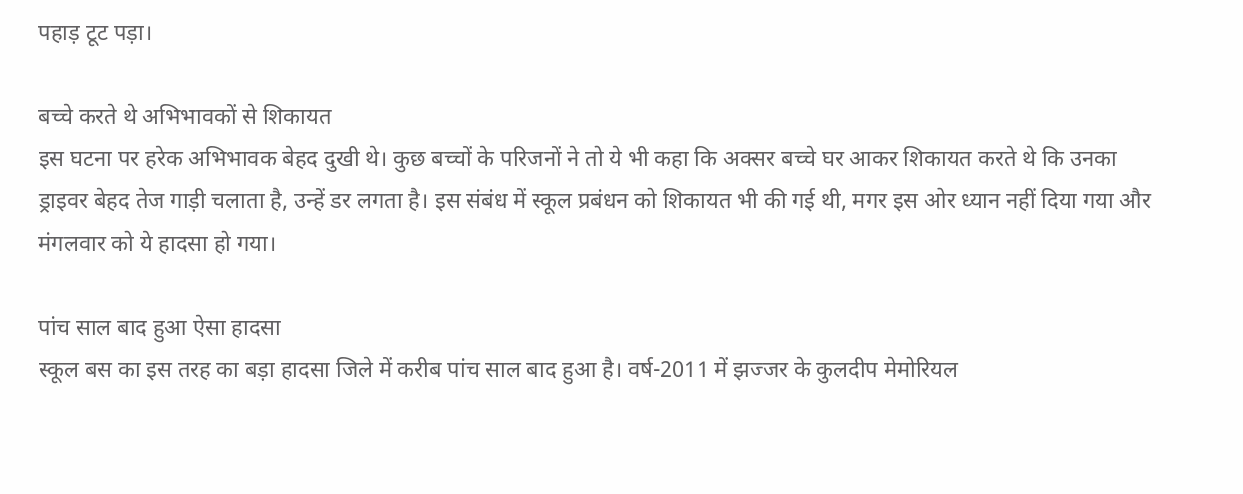पहाड़ टूट पड़ा।

बच्चे करते थे अभिभावकों से शिकायत
इस घटना पर हरेक अभिभावक बेहद दुखी थे। कुछ बच्चों के परिजनों ने तो ये भी कहा कि अक्सर बच्चे घर आकर शिकायत करते थे कि उनका ड्राइवर बेहद तेज गाड़ी चलाता है, उन्हें डर लगता है। इस संबंध में स्कूल प्रबंधन को शिकायत भी की गई थी, मगर इस ओर ध्यान नहीं दिया गया और मंगलवार को ये हादसा हो गया।

पांच साल बाद हुआ ऐसा हादसा
स्कूल बस का इस तरह का बड़ा हादसा जिले में करीब पांच साल बाद हुआ है। वर्ष-2011 में झज्जर के कुलदीप मेमोरियल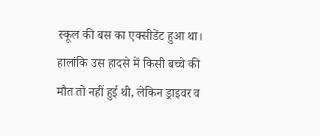स्कूल की बस का एक्सीडेंट हुआ था। हालांकि उस हादसे में किसी बच्चे की मौत तो नहीं हुई थी, लेकिन ड्राइवर व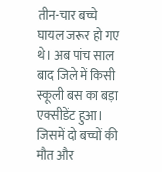तीन-चार बच्चे घायल जरूर हो गए थे। अब पांच साल बाद जिले में किसी स्कूली बस का बड़ा एक्सीडेंट हुआ। जिसमें दो बच्चों की मौत और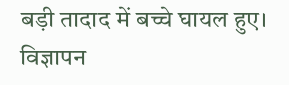बड़ी तादाद में बच्चे घायल हुए।
विज्ञापन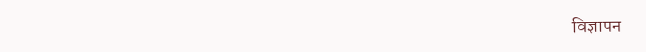विज्ञापन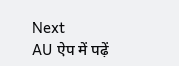Next
AU ऐप में पढ़ें